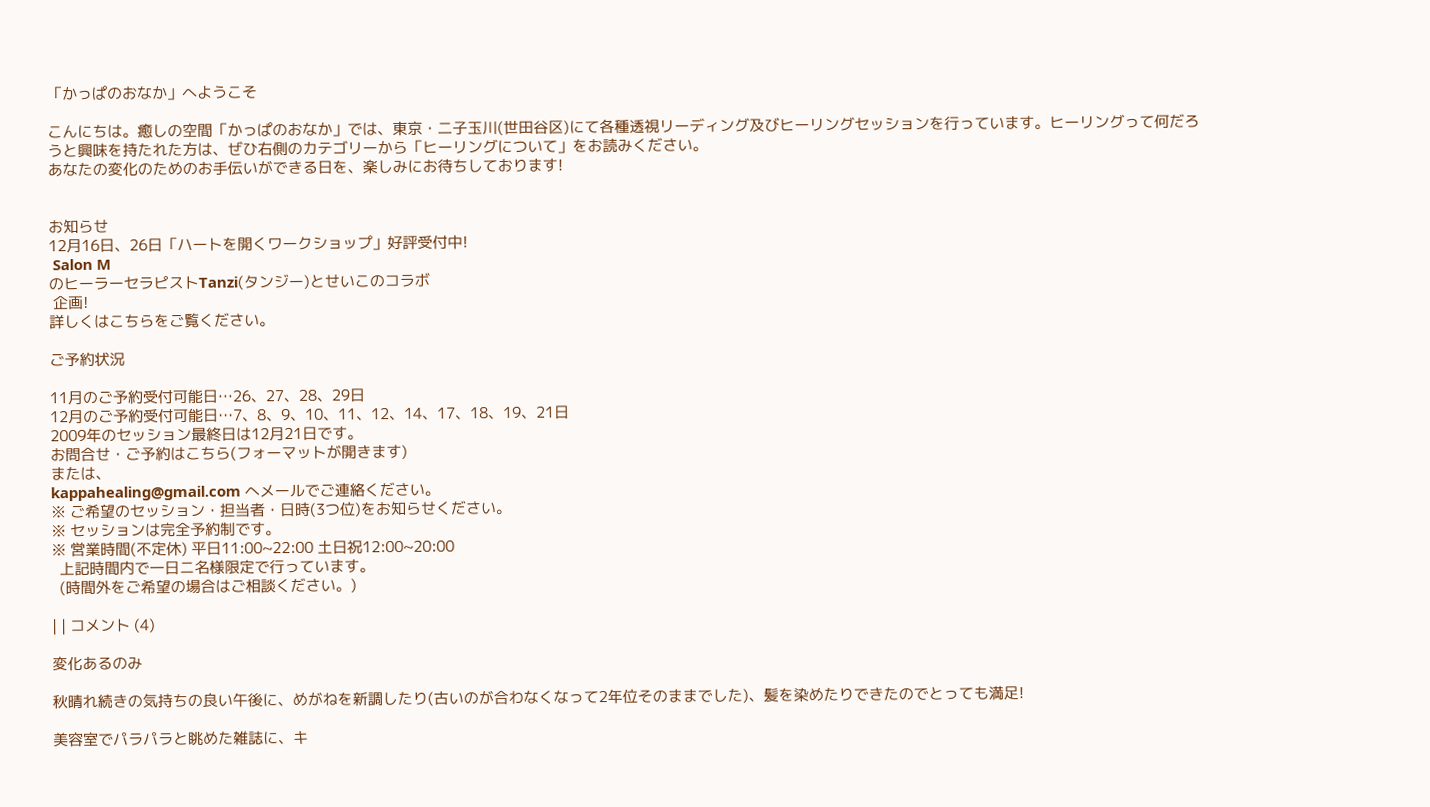「かっぱのおなか」へようこそ

こんにちは。癒しの空間「かっぱのおなか」では、東京・二子玉川(世田谷区)にて各種透視リーディング及びヒーリングセッションを行っています。ヒーリングって何だろうと興味を持たれた方は、ぜひ右側のカテゴリーから「ヒーリングについて」をお読みください。
あなたの変化のためのお手伝いができる日を、楽しみにお待ちしております!


お知らせ
12月16日、26日「ハートを開くワークショップ」好評受付中!
 Salon M
のヒーラーセラピストTanzi(タンジー)とせいこのコラボ
 企画!
詳しくはこちらをご覧ください。

ご予約状況

11月のご予約受付可能日…26、27、28、29日
12月のご予約受付可能日…7、8、9、10、11、12、14、17、18、19、21日
2009年のセッション最終日は12月21日です。
お問合せ・ご予約はこちら(フォーマットが開きます)
または、
kappahealing@gmail.com へメールでご連絡ください。
※ ご希望のセッション・担当者・日時(3つ位)をお知らせください。
※ セッションは完全予約制です。
※ 営業時間(不定休) 平日11:00~22:00 土日祝12:00~20:00
  上記時間内で一日ニ名様限定で行っています。
  (時間外をご希望の場合はご相談ください。)

| | コメント (4)

変化あるのみ

秋晴れ続きの気持ちの良い午後に、めがねを新調したり(古いのが合わなくなって2年位そのままでした)、髪を染めたりできたのでとっても満足!

美容室でパラパラと眺めた雑誌に、キ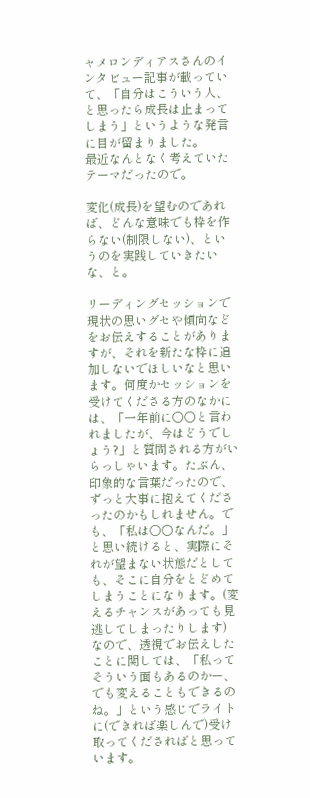ャメロンディアスさんのインタビュー記事が載っていて、「自分はこういう人、と思ったら成長は止まってしまう」というような発言に目が留まりました。
最近なんとなく考えていたテーマだったので。

変化(成長)を望むのであれば、どんな意味でも枠を作らない(制限しない)、というのを実践していきたいな、と。

リーディングセッションで現状の思いグセや傾向などをお伝えすることがありますが、それを新たな枠に追加しないでほしいなと思います。何度かセッションを受けてくださる方のなかには、「一年前に○○と言われましたが、今はどうでしょう?」と質問される方がいらっしゃいます。たぶん、印象的な言葉だったので、ずっと大事に抱えてくださったのかもしれません。でも、「私は○○なんだ。」と思い続けると、実際にそれが望まない状態だとしても、そこに自分をとどめてしまうことになります。(変えるチャンスがあっても見逃してしまったりします)
なので、透視でお伝えしたことに関しては、「私ってそういう面もあるのかー、でも変えることもできるのね。」という感じでライトに(できれば楽しんで)受け取ってくださればと思っています。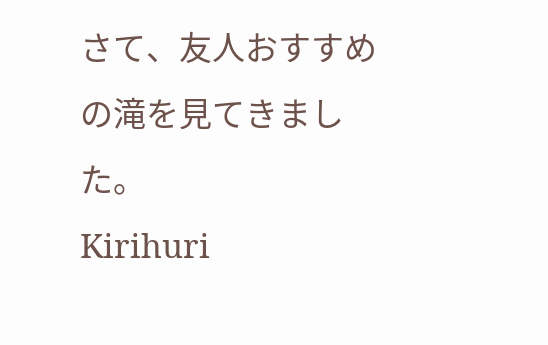さて、友人おすすめの滝を見てきました。
Kirihuri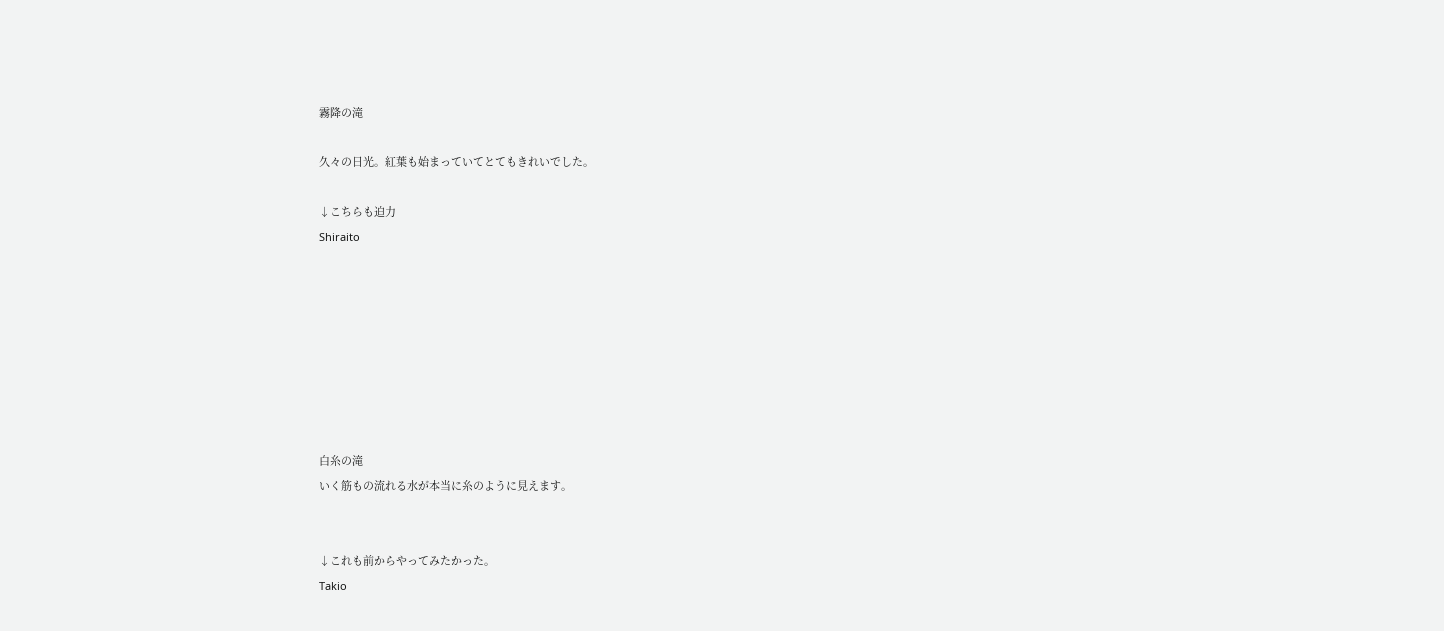霧降の滝

久々の日光。紅葉も始まっていてとてもきれいでした。

↓こちらも迫力
Shiraito








白糸の滝
いく筋もの流れる水が本当に糸のように見えます。


↓これも前からやってみたかった。
Takio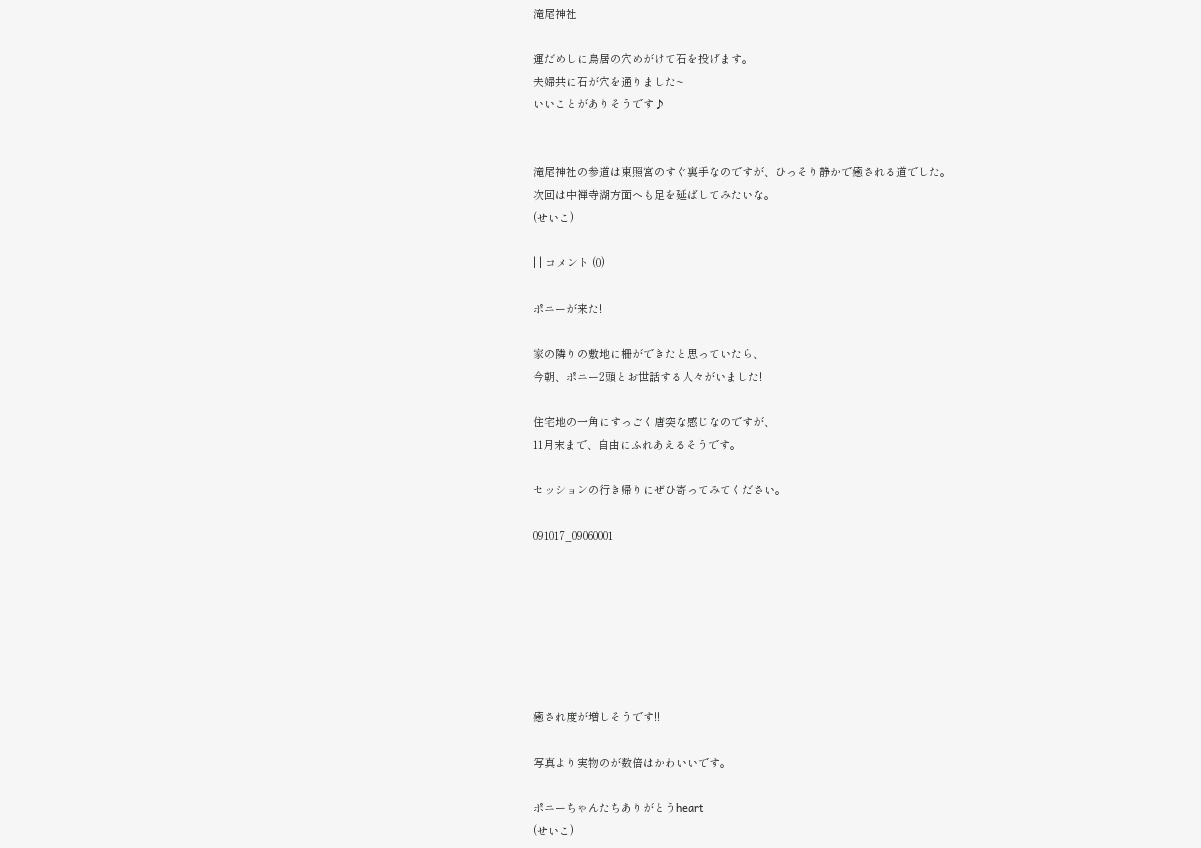滝尾神社

運だめしに鳥居の穴めがけて石を投げます。
夫婦共に石が穴を通りました~
いいことがありそうです♪


滝尾神社の参道は東照宮のすぐ裏手なのですが、ひっそり静かで癒される道でした。
次回は中禅寺湖方面へも足を延ばしてみたいな。
(せいこ)

| | コメント (0)

ポニーが来た!

家の隣りの敷地に柵ができたと思っていたら、
今朝、ポニー2頭とお世話する人々がいました!

住宅地の一角にすっごく唐突な感じなのですが、
11月末まで、自由にふれあえるそうです。

セッションの行き帰りにぜひ寄ってみてください。

091017_09060001







癒され度が増しそうです!!

写真より実物のが数倍はかわいいです。

ポニーちゃんたちありがとうheart
(せいこ)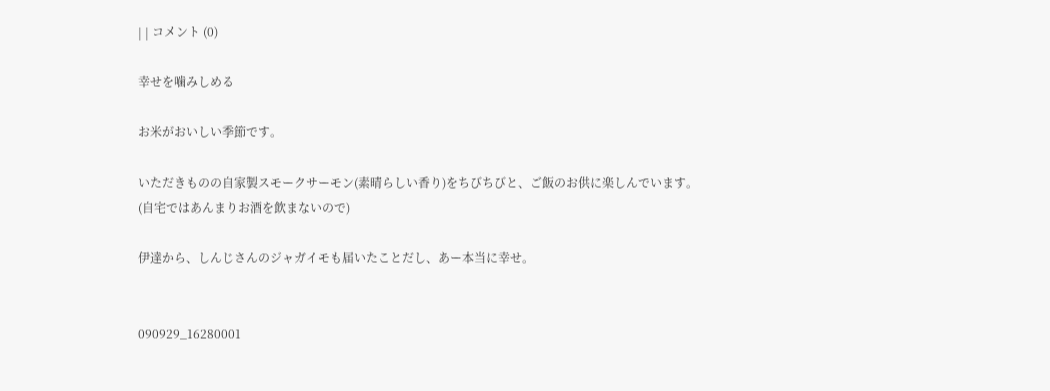| | コメント (0)

幸せを噛みしめる

お米がおいしい季節です。

いただきものの自家製スモークサーモン(素晴らしい香り)をちびちびと、ご飯のお供に楽しんでいます。
(自宅ではあんまりお酒を飲まないので)

伊達から、しんじさんのジャガイモも届いたことだし、あー本当に幸せ。


090929_16280001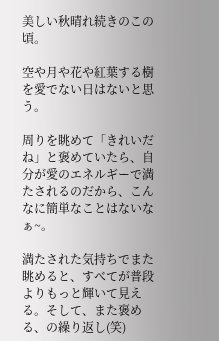美しい秋晴れ続きのこの頃。

空や月や花や紅葉する樹を愛でない日はないと思う。

周りを眺めて「きれいだね」と褒めていたら、自分が愛のエネルギーで満たされるのだから、こんなに簡単なことはないなぁ~。

満たされた気持ちでまた眺めると、すべてが普段よりもっと輝いて見える。そして、また褒める、の繰り返し(笑)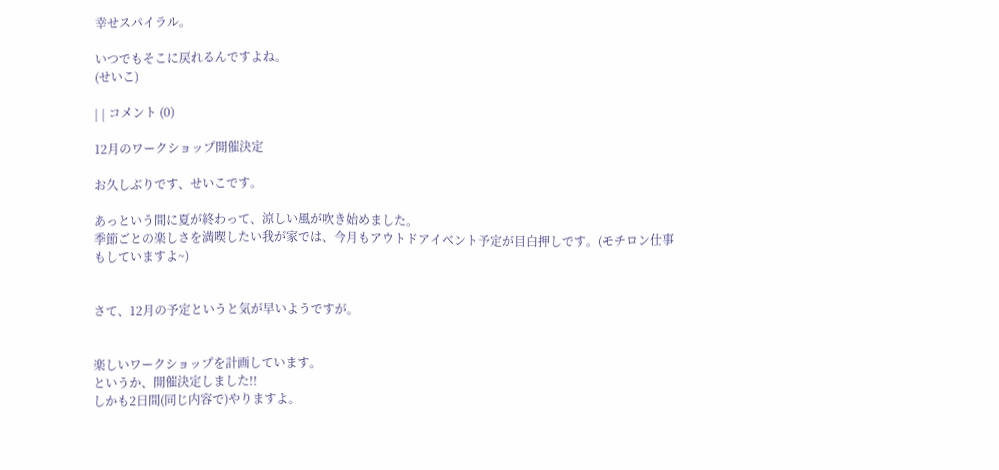幸せスパイラル。

いつでもそこに戻れるんですよね。
(せいこ)

| | コメント (0)

12月のワークショップ開催決定

お久しぶりです、せいこです。

あっという間に夏が終わって、涼しい風が吹き始めました。
季節ごとの楽しさを満喫したい我が家では、今月もアウトドアイベント予定が目白押しです。(モチロン仕事もしていますよ~)


さて、12月の予定というと気が早いようですが。


楽しいワークショップを計画しています。
というか、開催決定しました!!
しかも2日間(同じ内容で)やりますよ。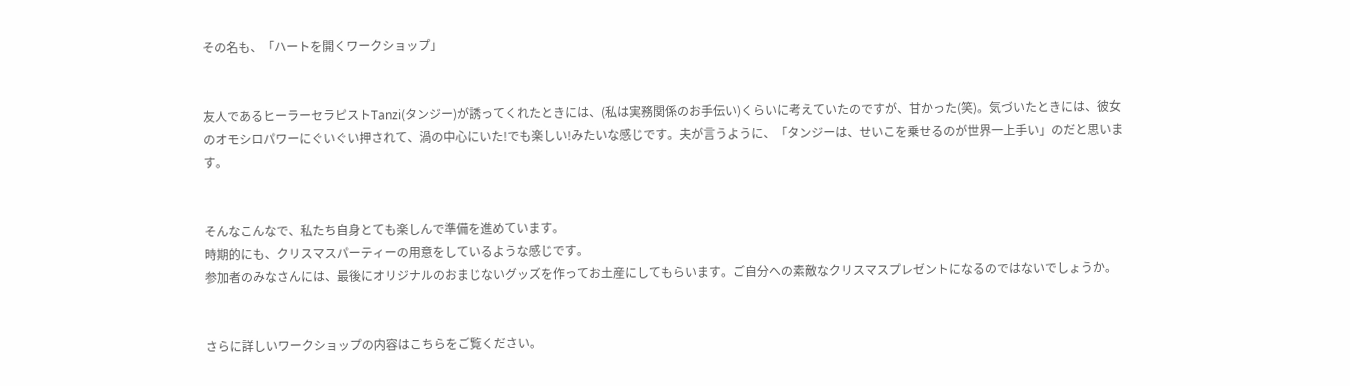その名も、「ハートを開くワークショップ」


友人であるヒーラーセラピストTanzi(タンジー)が誘ってくれたときには、(私は実務関係のお手伝い)くらいに考えていたのですが、甘かった(笑)。気づいたときには、彼女のオモシロパワーにぐいぐい押されて、渦の中心にいた!でも楽しい!みたいな感じです。夫が言うように、「タンジーは、せいこを乗せるのが世界一上手い」のだと思います。


そんなこんなで、私たち自身とても楽しんで準備を進めています。
時期的にも、クリスマスパーティーの用意をしているような感じです。
参加者のみなさんには、最後にオリジナルのおまじないグッズを作ってお土産にしてもらいます。ご自分への素敵なクリスマスプレゼントになるのではないでしょうか。


さらに詳しいワークショップの内容はこちらをご覧ください。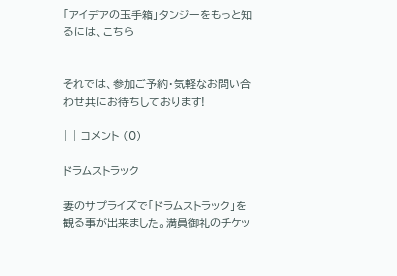「アイデアの玉手箱」タンジーをもっと知るには、こちら


それでは、参加ご予約・気軽なお問い合わせ共にお待ちしております!

| | コメント (0)

ドラムストラック

妻のサプライズで「ドラムストラック」を観る事が出来ました。満員御礼のチケッ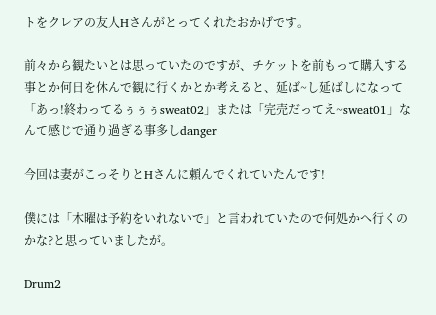トをクレアの友人Hさんがとってくれたおかげです。

前々から観たいとは思っていたのですが、チケットを前もって購入する事とか何日を休んで観に行くかとか考えると、延ば~し延ばしになって「あっ!終わってるぅぅぅsweat02」または「完売だってえ~sweat01」なんて感じで通り過ぎる事多しdanger

今回は妻がこっそりとHさんに頼んでくれていたんです!

僕には「木曜は予約をいれないで」と言われていたので何処かへ行くのかな?と思っていましたが。

Drum2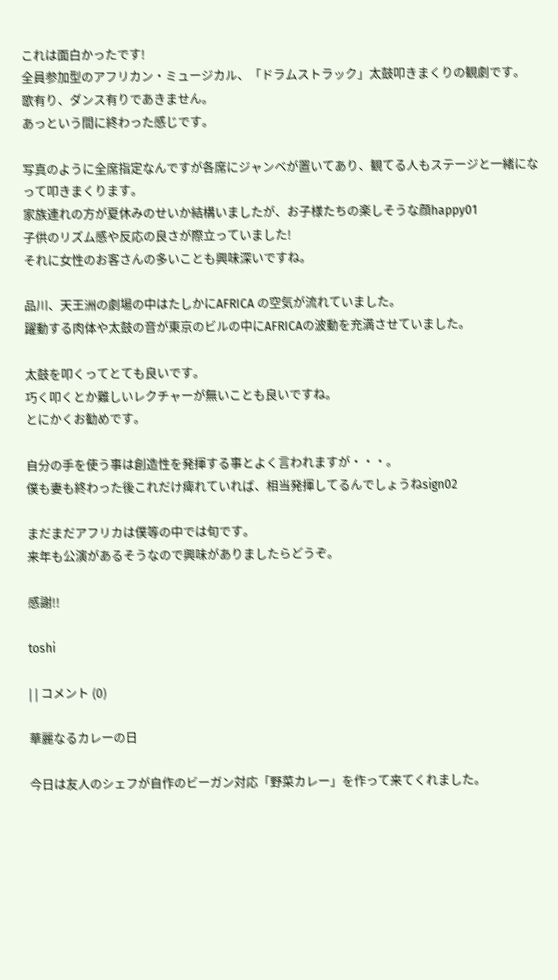これは面白かったです!
全員参加型のアフリカン・ミュージカル、「ドラムストラック」太鼓叩きまくりの観劇です。
歌有り、ダンス有りであきません。
あっという間に終わった感じです。

写真のように全席指定なんですが各席にジャンベが置いてあり、観てる人もステージと一緒になって叩きまくります。
家族連れの方が夏休みのせいか結構いましたが、お子様たちの楽しそうな顔happy01
子供のリズム感や反応の良さが際立っていました!
それに女性のお客さんの多いことも興味深いですね。

品川、天王洲の劇場の中はたしかにAFRICA の空気が流れていました。
躍動する肉体や太鼓の音が東京のビルの中にAFRICAの波動を充満させていました。

太鼓を叩くってとても良いです。
巧く叩くとか難しいレクチャーが無いことも良いですね。
とにかくお勧めです。

自分の手を使う事は創造性を発揮する事とよく言われますが・・・。
僕も妻も終わった後これだけ痺れていれば、相当発揮してるんでしょうねsign02

まだまだアフリカは僕等の中では旬です。
来年も公演があるそうなので興味がありましたらどうぞ。

感謝!!

toshi

| | コメント (0)

華麗なるカレーの日

今日は友人のシェフが自作のビーガン対応「野菜カレー」を作って来てくれました。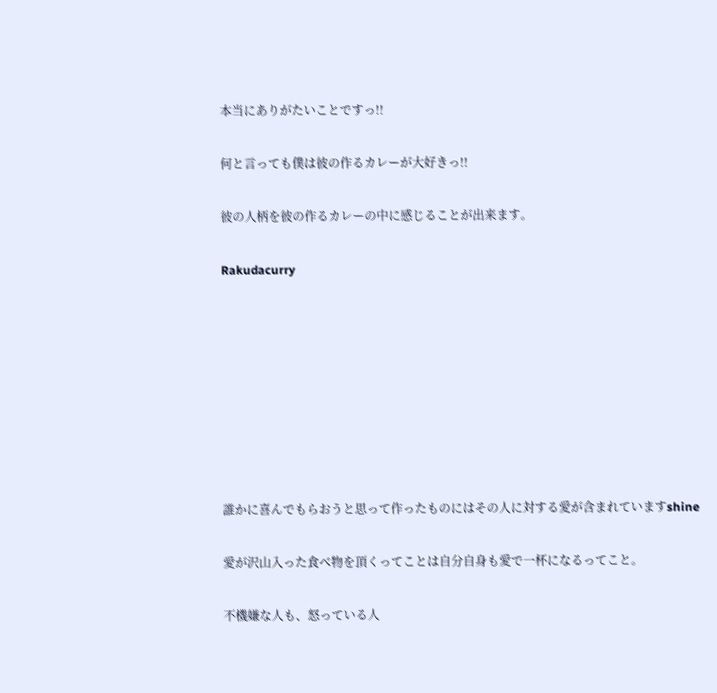本当にありがたいことですっ!!

何と言っても僕は彼の作るカレーが大好きっ!!

彼の人柄を彼の作るカレーの中に感じることが出来ます。

Rakudacurry








誰かに喜んでもらおうと思って作ったものにはその人に対する愛が含まれていますshine

愛が沢山入った食べ物を頂くってことは自分自身も愛で一杯になるってこと。

不機嫌な人も、怒っている人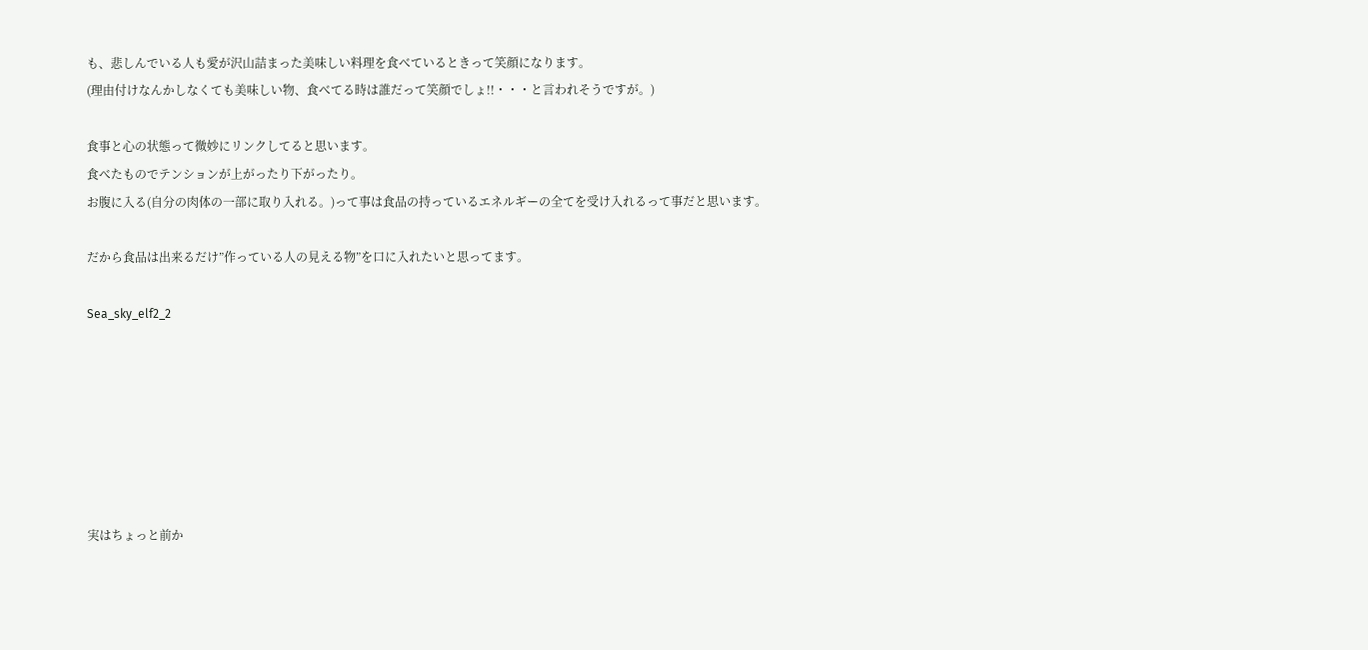も、悲しんでいる人も愛が沢山詰まった美味しい料理を食べているときって笑顔になります。
(理由付けなんかしなくても美味しい物、食べてる時は誰だって笑顔でしょ!!・・・と言われそうですが。)

食事と心の状態って微妙にリンクしてると思います。
食べたものでテンションが上がったり下がったり。
お腹に入る(自分の肉体の一部に取り入れる。)って事は食品の持っているエネルギーの全てを受け入れるって事だと思います。

だから食品は出来るだけ”作っている人の見える物”を口に入れたいと思ってます。

Sea_sky_elf2_2







実はちょっと前か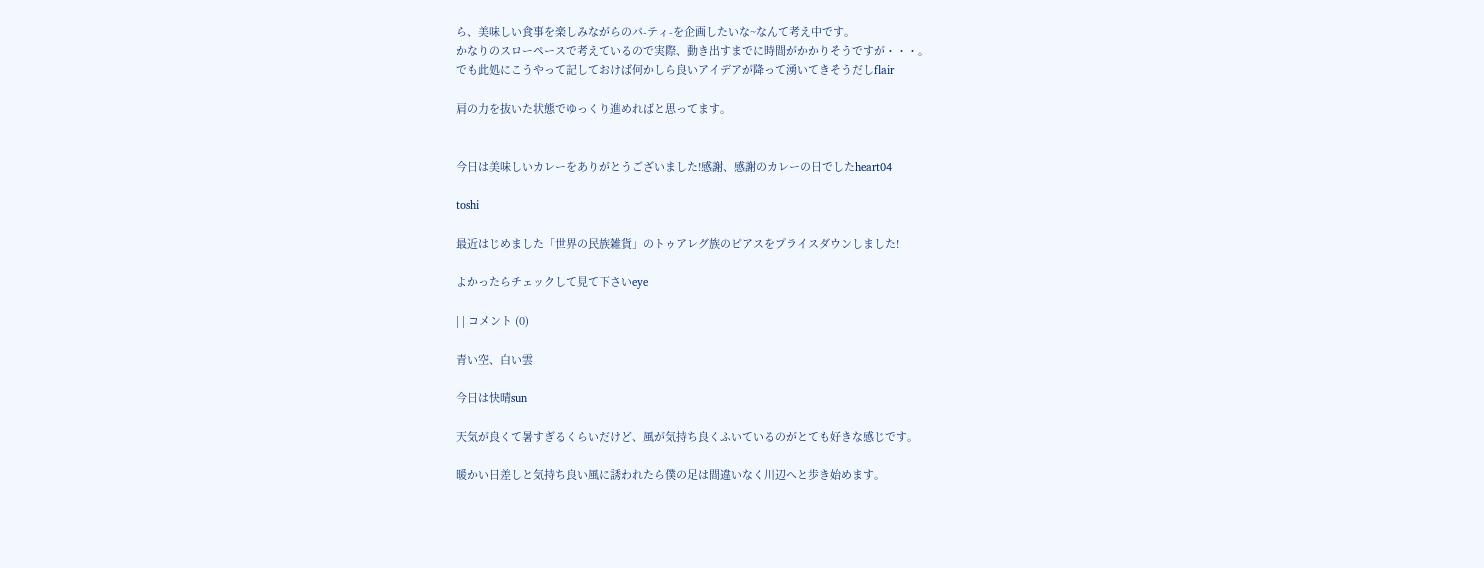ら、美味しい食事を楽しみながらのパ-ティ-を企画したいな~なんて考え中です。
かなりのスローペースで考えているので実際、動き出すまでに時間がかかりそうですが・・・。
でも此処にこうやって記しておけば何かしら良いアイデアが降って湧いてきそうだしflair

肩の力を抜いた状態でゆっくり進めればと思ってます。


今日は美味しいカレーをありがとうございました!感謝、感謝のカレーの日でしたheart04

toshi

最近はじめました「世界の民族雑貨」のトゥアレグ族のピアスをプライスダウンしました!

よかったらチェックして見て下さいeye

| | コメント (0)

青い空、白い雲

今日は快晴sun

天気が良くて暑すぎるくらいだけど、風が気持ち良くふいているのがとても好きな感じです。

暖かい日差しと気持ち良い風に誘われたら僕の足は間違いなく川辺へと歩き始めます。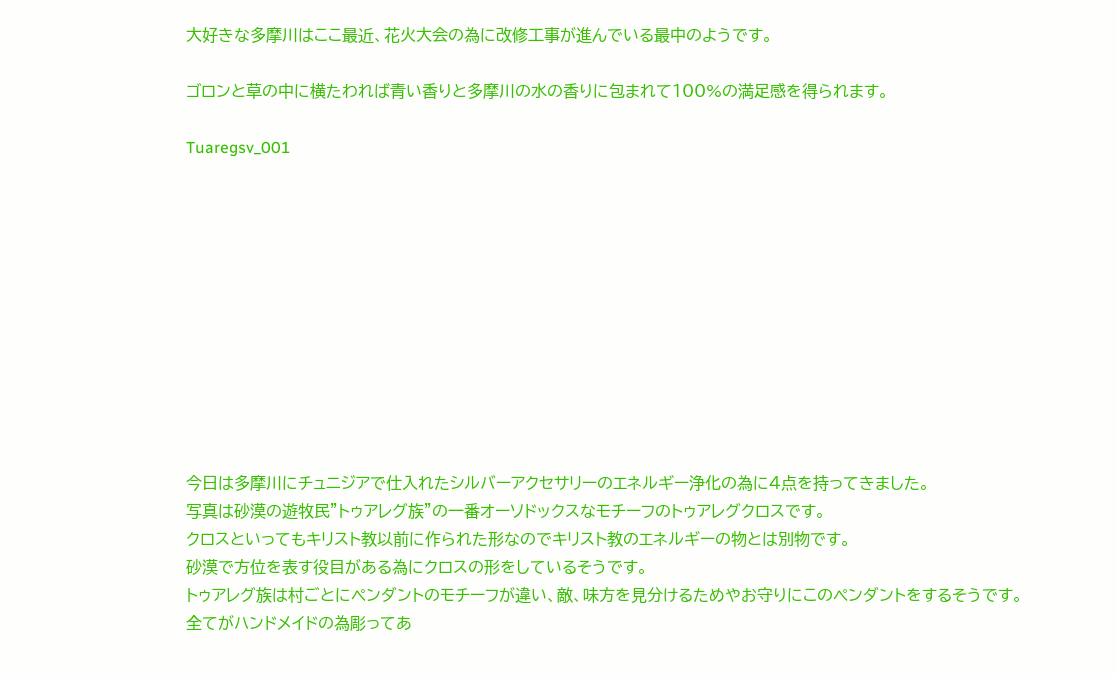大好きな多摩川はここ最近、花火大会の為に改修工事が進んでいる最中のようです。

ゴロンと草の中に横たわれば青い香りと多摩川の水の香りに包まれて100%の満足感を得られます。

Tuaregsv_001











今日は多摩川にチュニジアで仕入れたシルバーアクセサリーのエネルギー浄化の為に4点を持ってきました。
写真は砂漠の遊牧民”トゥアレグ族”の一番オーソドックスなモチーフのトゥアレグクロスです。
クロスといってもキリスト教以前に作られた形なのでキリスト教のエネルギーの物とは別物です。
砂漠で方位を表す役目がある為にクロスの形をしているそうです。
トゥアレグ族は村ごとにペンダントのモチーフが違い、敵、味方を見分けるためやお守りにこのペンダントをするそうです。
全てがハンドメイドの為彫ってあ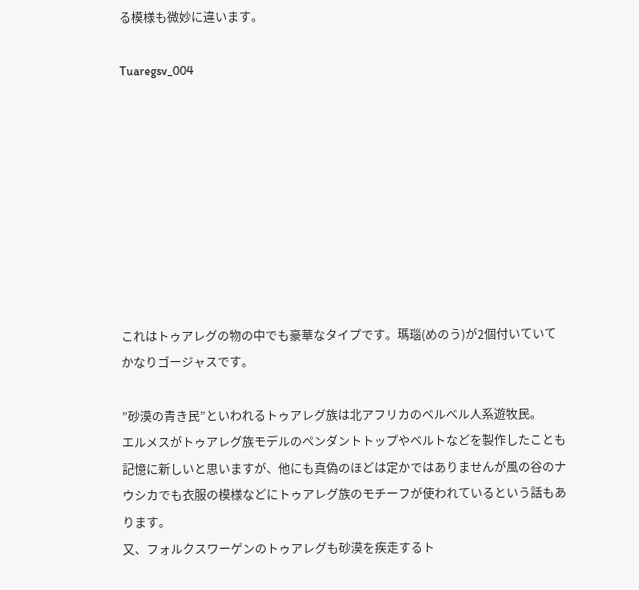る模様も微妙に違います。

Tuaregsv_004









これはトゥアレグの物の中でも豪華なタイプです。瑪瑙(めのう)が2個付いていてかなりゴージャスです。

”砂漠の青き民”といわれるトゥアレグ族は北アフリカのベルベル人系遊牧民。
エルメスがトゥアレグ族モデルのペンダントトップやベルトなどを製作したことも記憶に新しいと思いますが、他にも真偽のほどは定かではありませんが風の谷のナウシカでも衣服の模様などにトゥアレグ族のモチーフが使われているという話もあります。
又、フォルクスワーゲンのトゥアレグも砂漠を疾走するト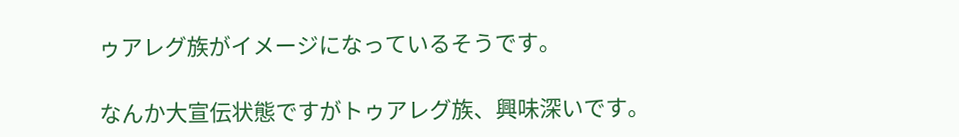ゥアレグ族がイメージになっているそうです。

なんか大宣伝状態ですがトゥアレグ族、興味深いです。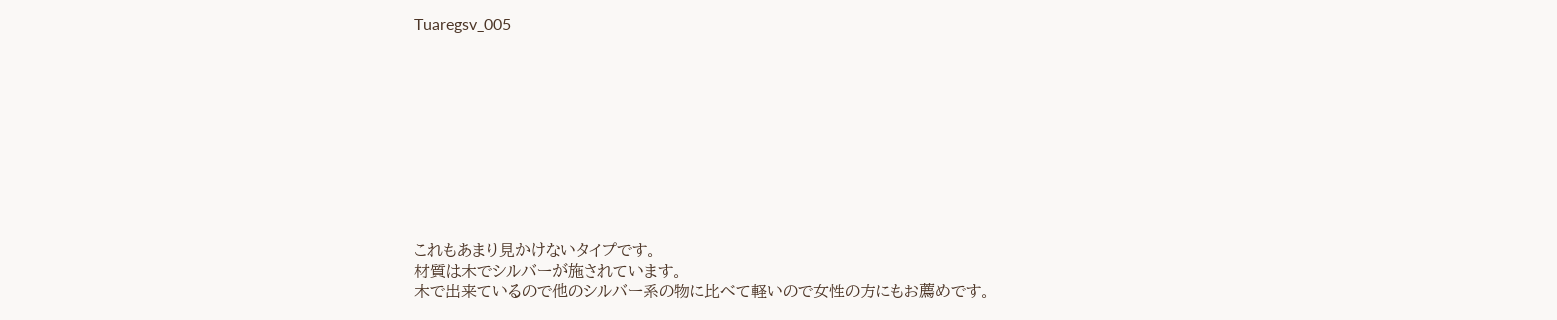Tuaregsv_005










これもあまり見かけないタイプです。
材質は木でシルバーが施されています。
木で出来ているので他のシルバー系の物に比べて軽いので女性の方にもお薦めです。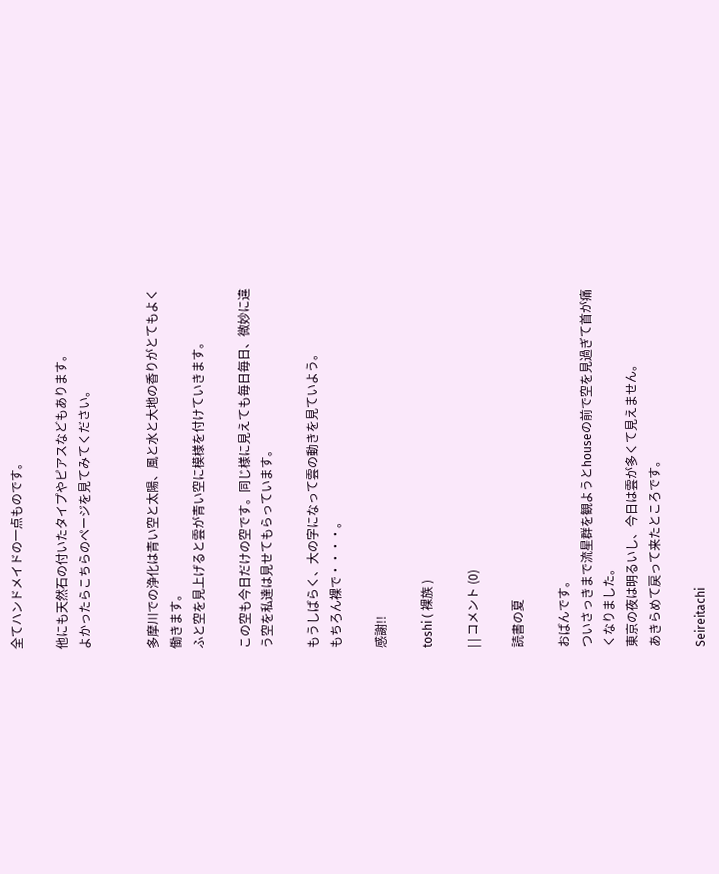全てハンドメイドの一点ものです。

他にも天然石の付いたタイプやピアスなどもあります。
よかったらこちらのページを見てみてください。


多摩川での浄化は青い空と太陽、風と水と大地の香りがとてもよく働きます。
ふと空を見上げると雲が青い空に模様を付けていきます。

この空も今日だけの空です。同じ様に見えても毎日毎日、微妙に違う空を私達は見せてもらっています。

もうしばらく、大の字になって雲の動きを見ていよう。
もちろん裸で・・・・。

感謝!!

toshi ( 裸族 )

| | コメント (0)

読書の夏

おばんです。
ついさっきまで流星群を観ようとhouseの前で空を見過ぎて首が痛くなりました。
東京の夜は明るいし、今日は雲が多くて見えません。
あきらめて戻って来たところです。

Seireitachi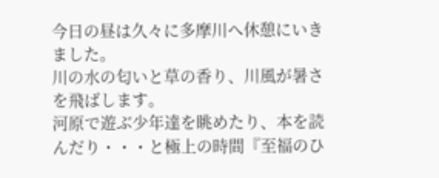今日の昼は久々に多摩川へ休憩にいきました。
川の水の匂いと草の香り、川風が暑さを飛ばします。
河原で遊ぶ少年達を眺めたり、本を読んだり・・・と極上の時間『至福のひ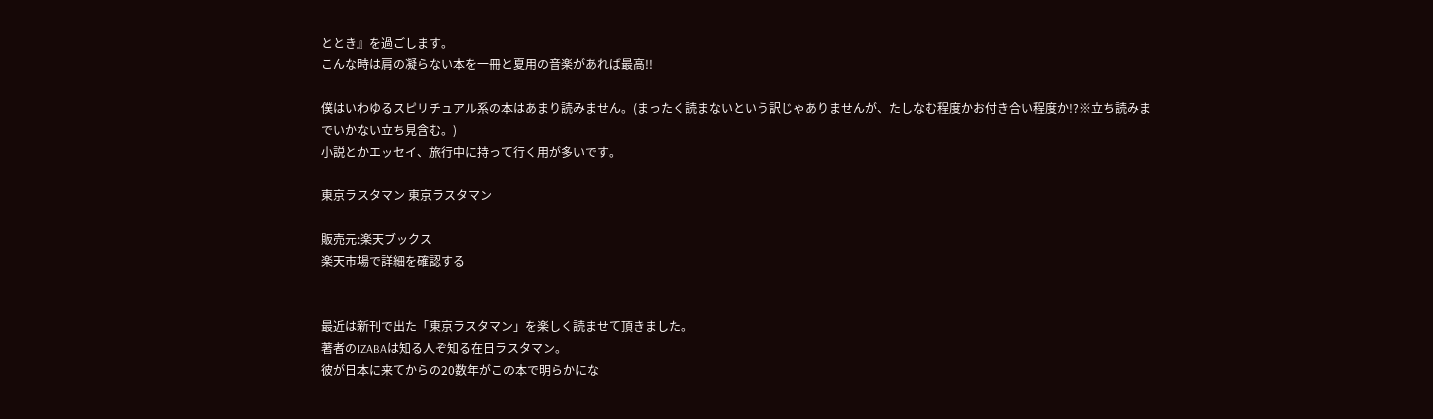ととき』を過ごします。
こんな時は肩の凝らない本を一冊と夏用の音楽があれば最高!!

僕はいわゆるスピリチュアル系の本はあまり読みません。(まったく読まないという訳じゃありませんが、たしなむ程度かお付き合い程度か!?※立ち読みまでいかない立ち見含む。)
小説とかエッセイ、旅行中に持って行く用が多いです。

東京ラスタマン 東京ラスタマン

販売元:楽天ブックス
楽天市場で詳細を確認する


最近は新刊で出た「東京ラスタマン」を楽しく読ませて頂きました。
著者のIZABAは知る人ぞ知る在日ラスタマン。
彼が日本に来てからの20数年がこの本で明らかにな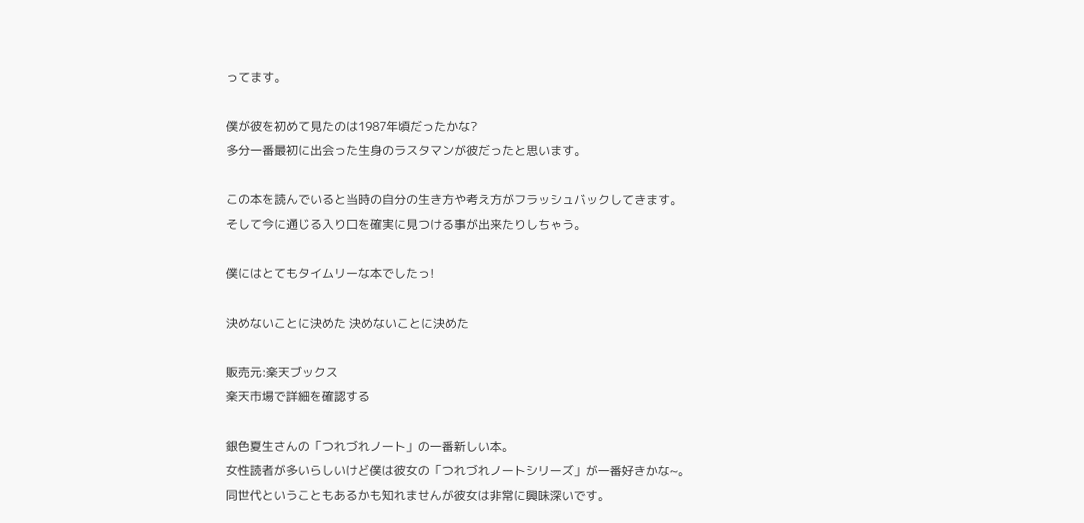ってます。

僕が彼を初めて見たのは1987年頃だったかな?
多分一番最初に出会った生身のラスタマンが彼だったと思います。

この本を読んでいると当時の自分の生き方や考え方がフラッシュバックしてきます。
そして今に通じる入り口を確実に見つける事が出来たりしちゃう。

僕にはとてもタイムリーな本でしたっ!

決めないことに決めた 決めないことに決めた

販売元:楽天ブックス
楽天市場で詳細を確認する

銀色夏生さんの「つれづれノート」の一番新しい本。
女性読者が多いらしいけど僕は彼女の「つれづれノートシリーズ」が一番好きかな~。
同世代ということもあるかも知れませんが彼女は非常に興味深いです。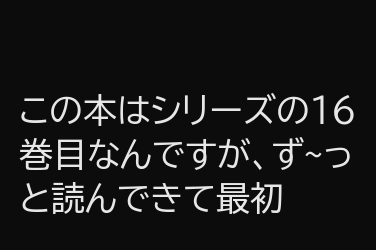この本はシリーズの16巻目なんですが、ず~っと読んできて最初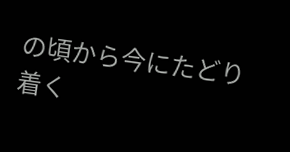の頃から今にたどり着く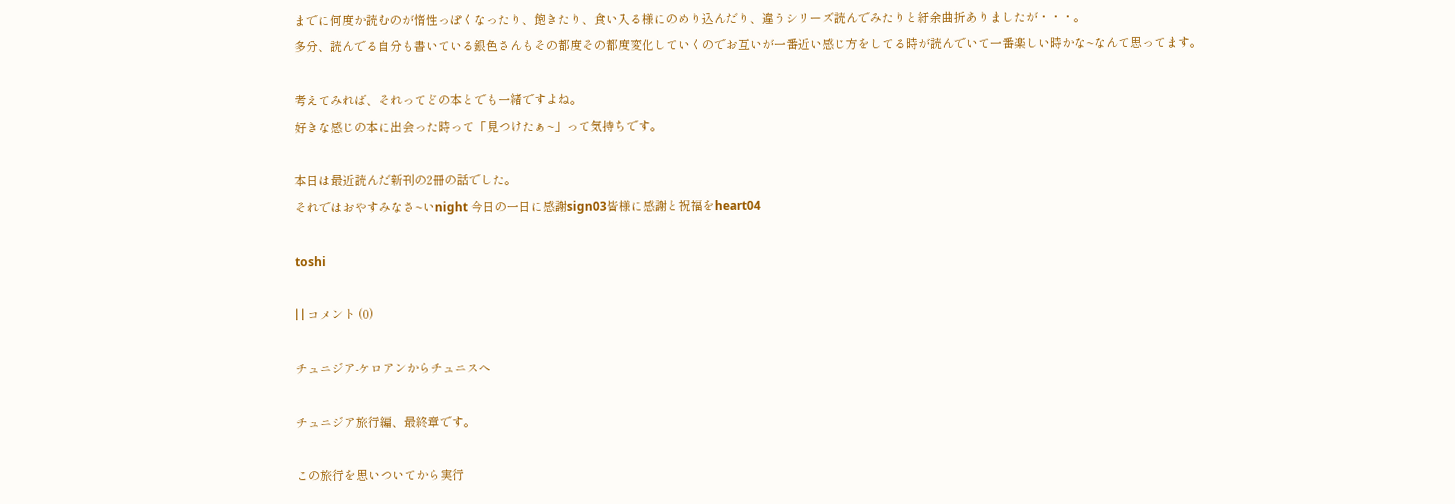までに何度か読むのが惰性っぽくなったり、飽きたり、食い入る様にのめり込んだり、違うシリーズ読んでみたりと紆余曲折ありましたが・・・。
多分、読んでる自分も書いている銀色さんもその都度その都度変化していくのでお互いが一番近い感じ方をしてる時が読んでいて一番楽しい時かな~なんて思ってます。

考えてみれば、それってどの本とでも一緒ですよね。
好きな感じの本に出会った時って「見つけたぁ~」って気持ちです。

本日は最近読んだ新刊の2冊の話でした。
それではおやすみなさ~いnight 今日の一日に感謝sign03皆様に感謝と祝福をheart04

toshi

| | コメント (0)

チュニジア-ケロアンからチュニスへ

チュニジア旅行編、最終章です。

この旅行を思いついてから実行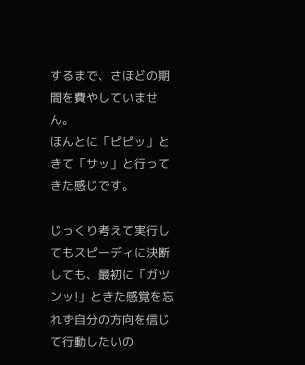するまで、さほどの期間を費やしていません。
ほんとに「ピピッ」ときて「サッ」と行ってきた感じです。

じっくり考えて実行してもスピーディに決断しても、最初に「ガツンッ!」ときた感覚を忘れず自分の方向を信じて行動したいの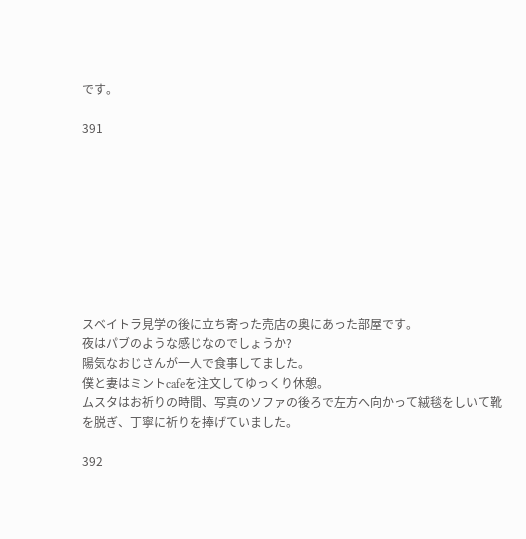です。

391









スベイトラ見学の後に立ち寄った売店の奥にあった部屋です。
夜はパブのような感じなのでしょうか?
陽気なおじさんが一人で食事してました。
僕と妻はミントcafeを注文してゆっくり休憩。
ムスタはお祈りの時間、写真のソファの後ろで左方へ向かって絨毯をしいて靴を脱ぎ、丁寧に祈りを捧げていました。

392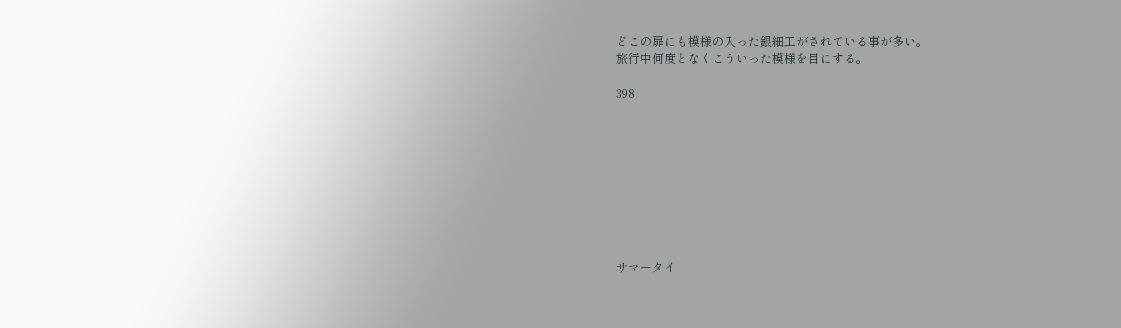どこの扉にも模様の入った銀細工がされている事が多い。
旅行中何度となくこういった模様を目にする。

398









サマータイ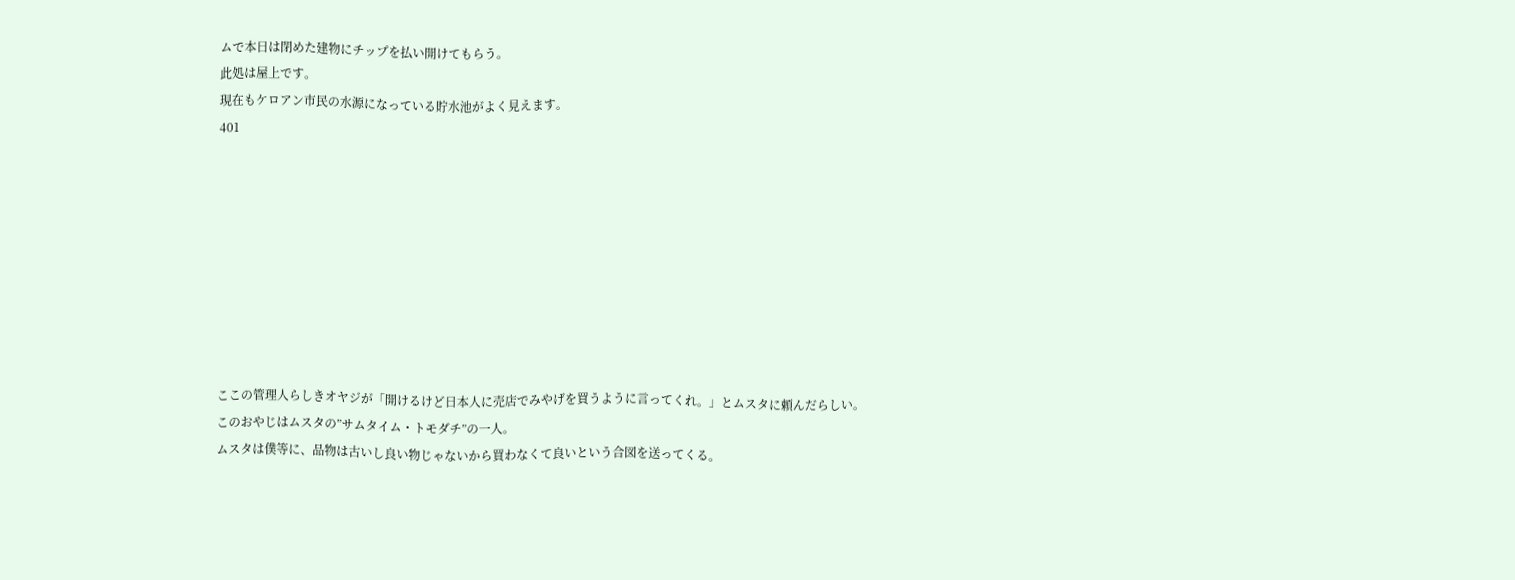ムで本日は閉めた建物にチップを払い開けてもらう。
此処は屋上です。
現在もケロアン市民の水源になっている貯水池がよく見えます。
401









ここの管理人らしきオヤジが「開けるけど日本人に売店でみやげを買うように言ってくれ。」とムスタに頼んだらしい。
このおやじはムスタの”サムタイム・トモダチ”の一人。
ムスタは僕等に、品物は古いし良い物じゃないから買わなくて良いという合図を送ってくる。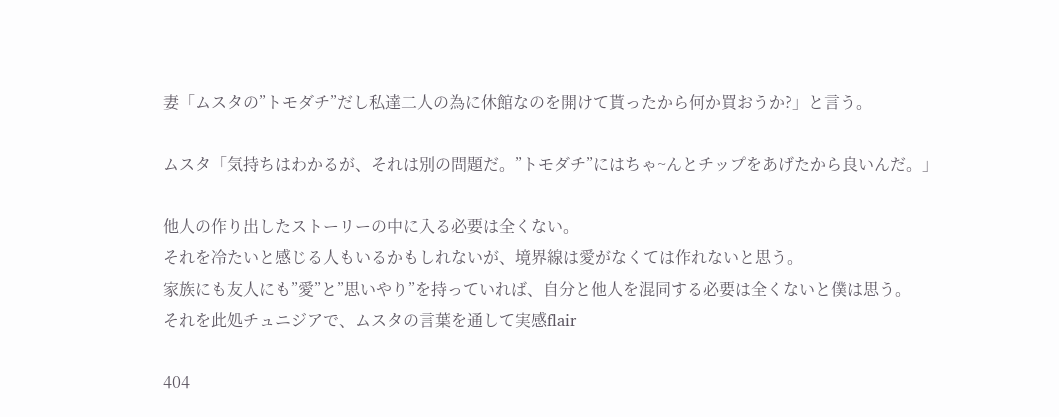妻「ムスタの”トモダチ”だし私達二人の為に休館なのを開けて貰ったから何か買おうか?」と言う。

ムスタ「気持ちはわかるが、それは別の問題だ。”トモダチ”にはちゃ~んとチップをあげたから良いんだ。」

他人の作り出したストーリーの中に入る必要は全くない。
それを冷たいと感じる人もいるかもしれないが、境界線は愛がなくては作れないと思う。
家族にも友人にも”愛”と”思いやり”を持っていれば、自分と他人を混同する必要は全くないと僕は思う。
それを此処チュニジアで、ムスタの言葉を通して実感flair

404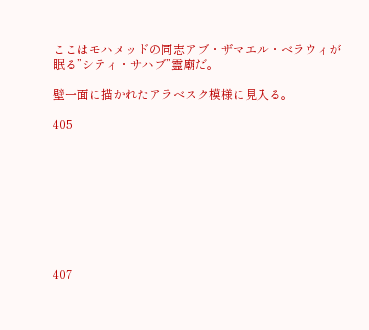ここはモハメッドの同志アブ・ザマエル・ベラウィが眠る”シティ・サハブ”霊廟だ。

壁一面に描かれたアラベスク模様に見入る。

405









407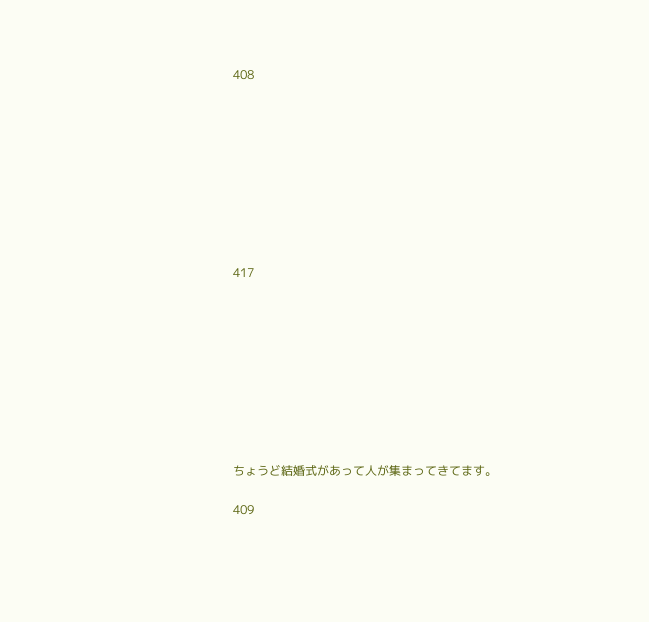408









417









ちょうど結婚式があって人が集まってきてます。

409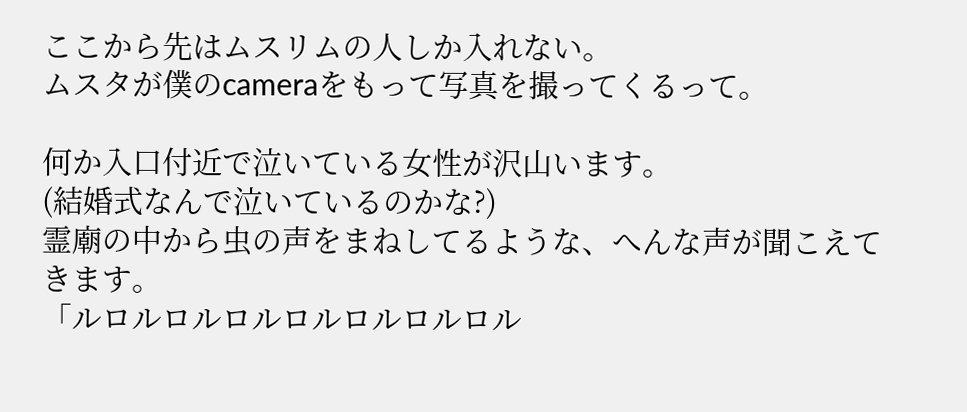ここから先はムスリムの人しか入れない。
ムスタが僕のcameraをもって写真を撮ってくるって。

何か入口付近で泣いている女性が沢山います。
(結婚式なんで泣いているのかな?)
霊廟の中から虫の声をまねしてるような、へんな声が聞こえてきます。
「ルロルロルロルロルロルロルロル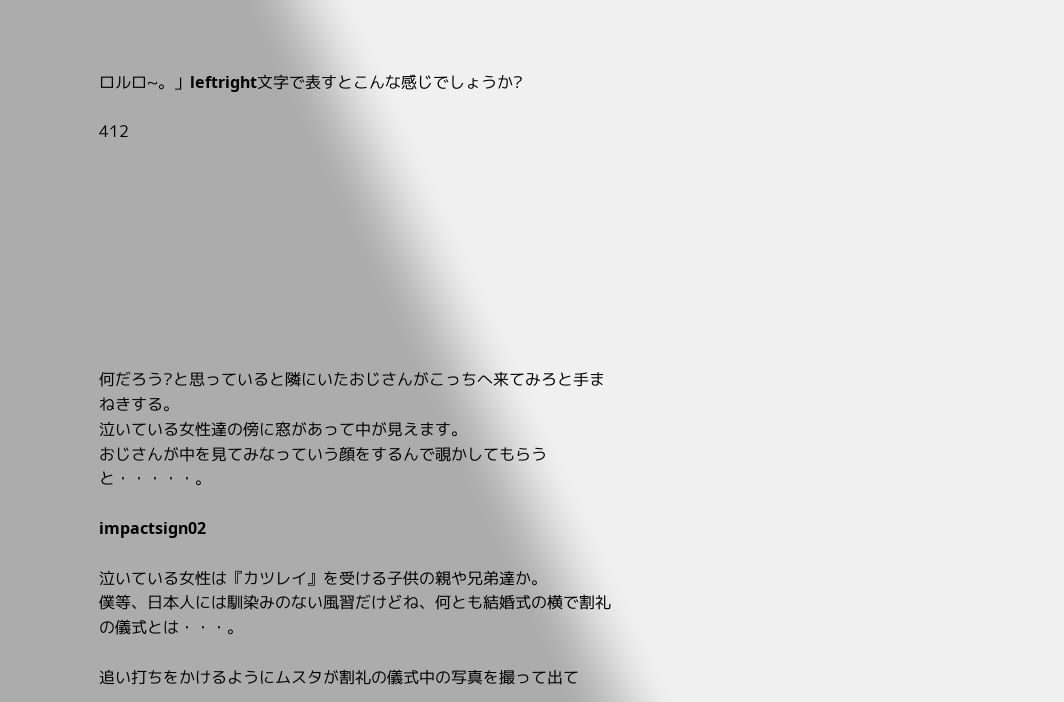ロルロ~。」leftright文字で表すとこんな感じでしょうか?

412









何だろう?と思っていると隣にいたおじさんがこっちへ来てみろと手まねきする。
泣いている女性達の傍に窓があって中が見えます。
おじさんが中を見てみなっていう顔をするんで覗かしてもらうと・・・・・。

impactsign02

泣いている女性は『カツレイ』を受ける子供の親や兄弟達か。
僕等、日本人には馴染みのない風習だけどね、何とも結婚式の横で割礼の儀式とは・・・。

追い打ちをかけるようにムスタが割礼の儀式中の写真を撮って出て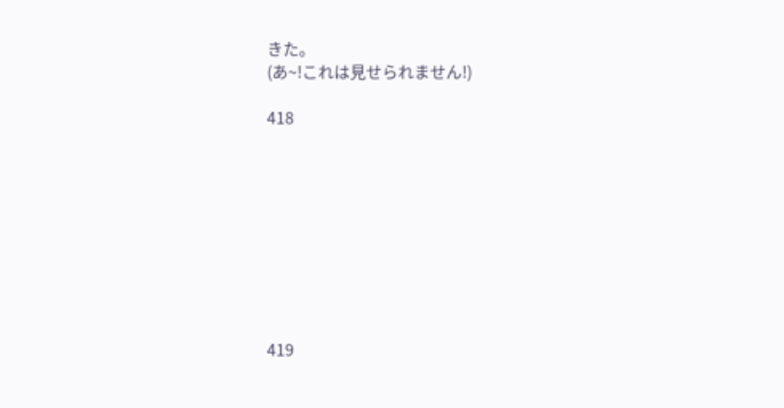きた。
(あ~!これは見せられません!)

418









419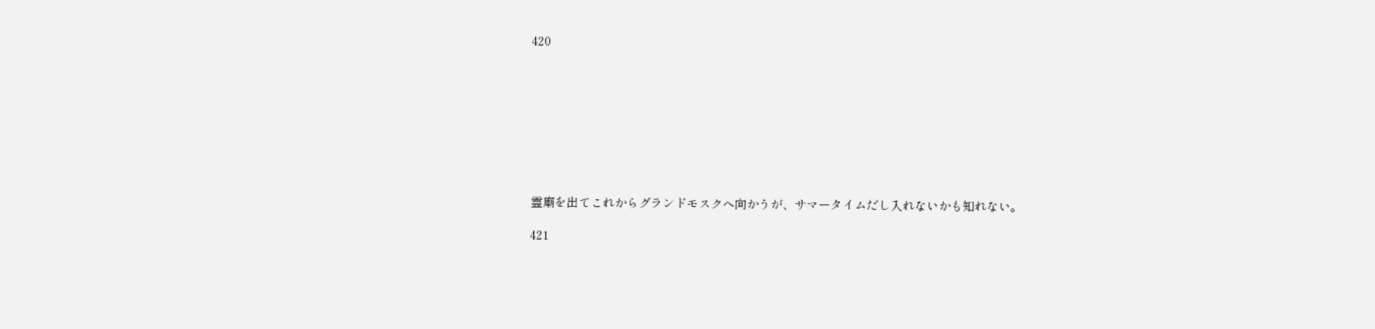420









霊廟を出てこれからグランドモスクへ向かうが、サマータイムだし入れないかも知れない。

421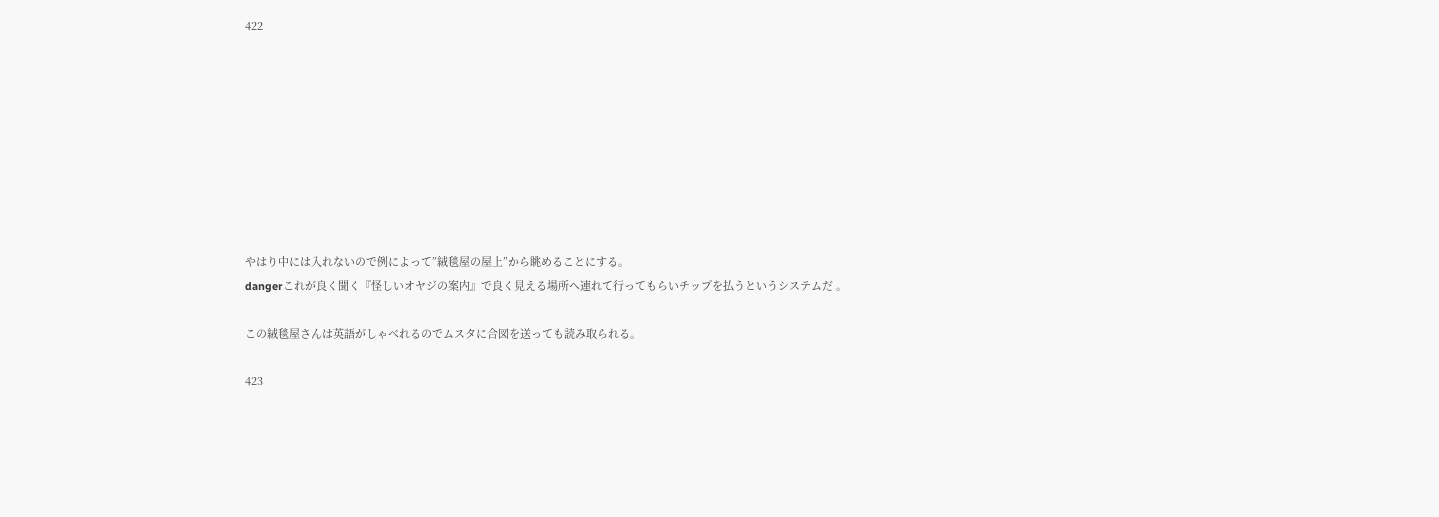422









やはり中には入れないので例によって”絨毯屋の屋上”から眺めることにする。
dangerこれが良く聞く『怪しいオヤジの案内』で良く見える場所へ連れて行ってもらいチップを払うというシステムだ 。

この絨毯屋さんは英語がしゃべれるのでムスタに合図を送っても読み取られる。

423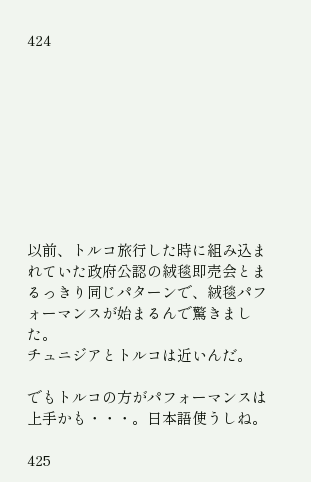424









以前、トルコ旅行した時に組み込まれていた政府公認の絨毯即売会とまるっきり同じパターンで、絨毯パフォーマンスが始まるんで驚きました。
チュニジアとトルコは近いんだ。

でもトルコの方がパフォーマンスは上手かも・・・。日本語使うしね。

425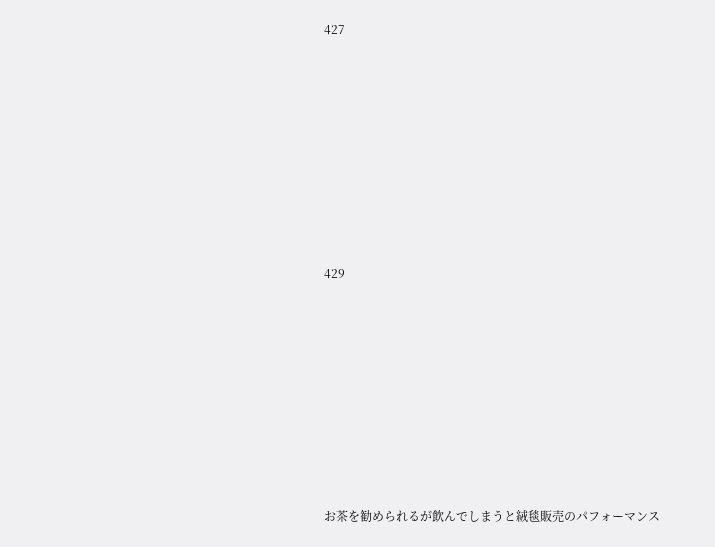427









429









お茶を勧められるが飲んでしまうと絨毯販売のパフォーマンス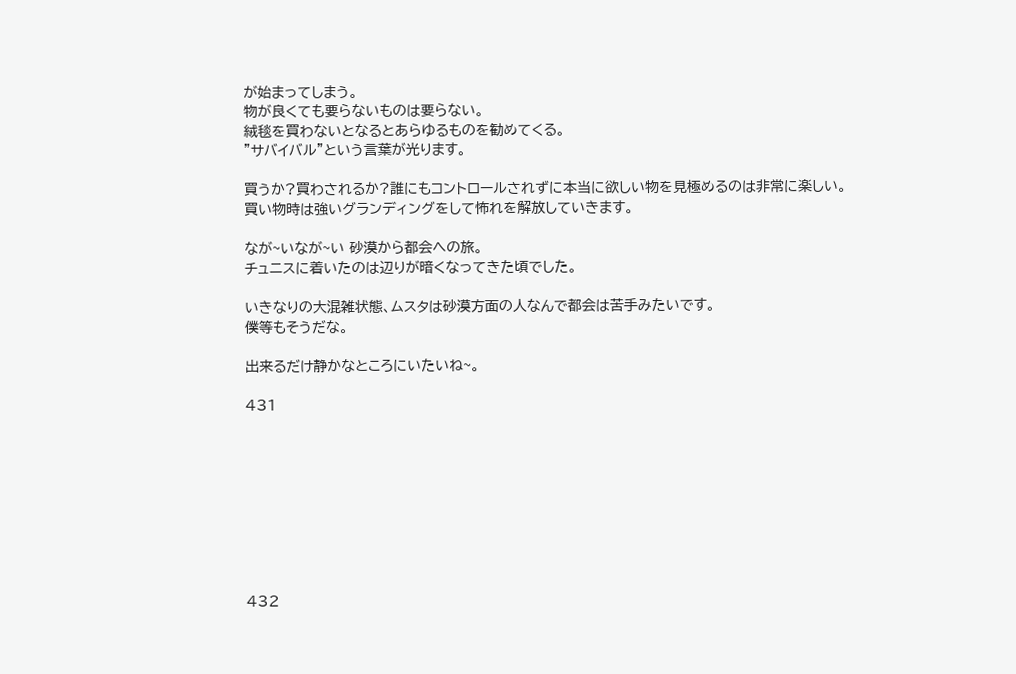が始まってしまう。
物が良くても要らないものは要らない。
絨毯を買わないとなるとあらゆるものを勧めてくる。
”サバイバル”という言葉が光ります。

買うか?買わされるか?誰にもコントロールされずに本当に欲しい物を見極めるのは非常に楽しい。
買い物時は強いグランディングをして怖れを解放していきます。

なが~いなが~い 砂漠から都会への旅。
チュニスに着いたのは辺りが暗くなってきた頃でした。

いきなりの大混雑状態、ムスタは砂漠方面の人なんで都会は苦手みたいです。
僕等もそうだな。

出来るだけ静かなところにいたいね~。

431









432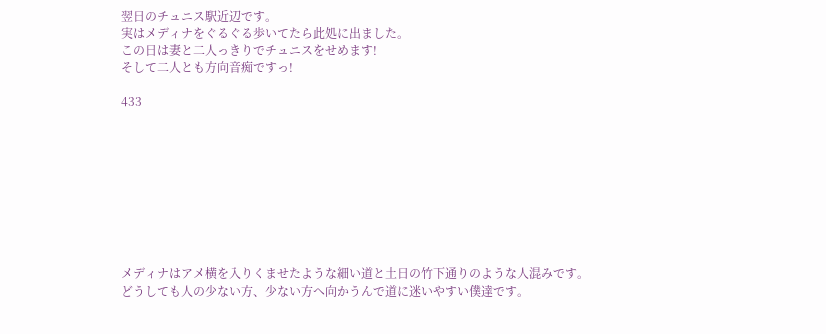翌日のチュニス駅近辺です。
実はメディナをぐるぐる歩いてたら此処に出ました。
この日は妻と二人っきりでチュニスをせめます!
そして二人とも方向音痴ですっ!

433









メディナはアメ横を入りくませたような細い道と土日の竹下通りのような人混みです。
どうしても人の少ない方、少ない方へ向かうんで道に迷いやすい僕達です。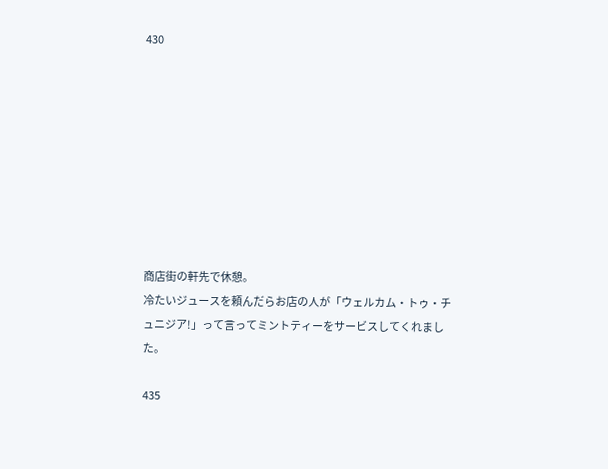430









商店街の軒先で休憩。
冷たいジュースを頼んだらお店の人が「ウェルカム・トゥ・チュニジア!」って言ってミントティーをサービスしてくれました。

435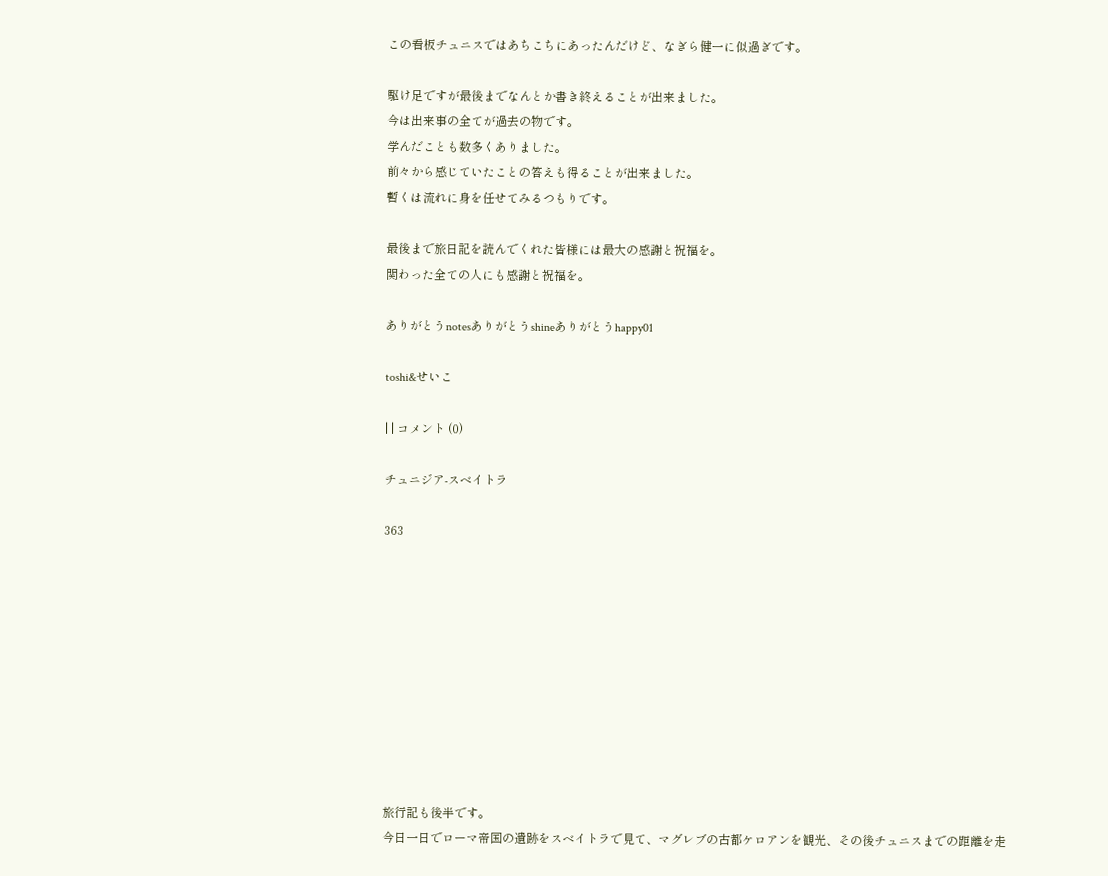この看板チュニスではあちこちにあったんだけど、なぎら健一に似過ぎです。

駆け足ですが最後までなんとか書き終えることが出来ました。
今は出来事の全てが過去の物です。
学んだことも数多くありました。
前々から感じていたことの答えも得ることが出来ました。
暫くは流れに身を任せてみるつもりです。

最後まで旅日記を読んでくれた皆様には最大の感謝と祝福を。
関わった全ての人にも感謝と祝福を。

ありがとうnotesありがとうshineありがとうhappy01

toshi&せいこ

| | コメント (0)

チュニジア-スベイトラ

363










旅行記も後半です。
今日一日でローマ帝国の遺跡をスベイトラで見て、マグレブの古都ケロアンを観光、その後チュニスまでの距離を走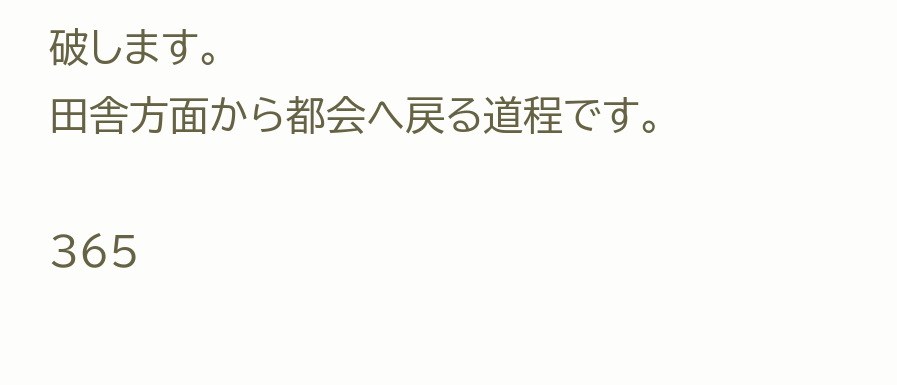破します。
田舎方面から都会へ戻る道程です。

365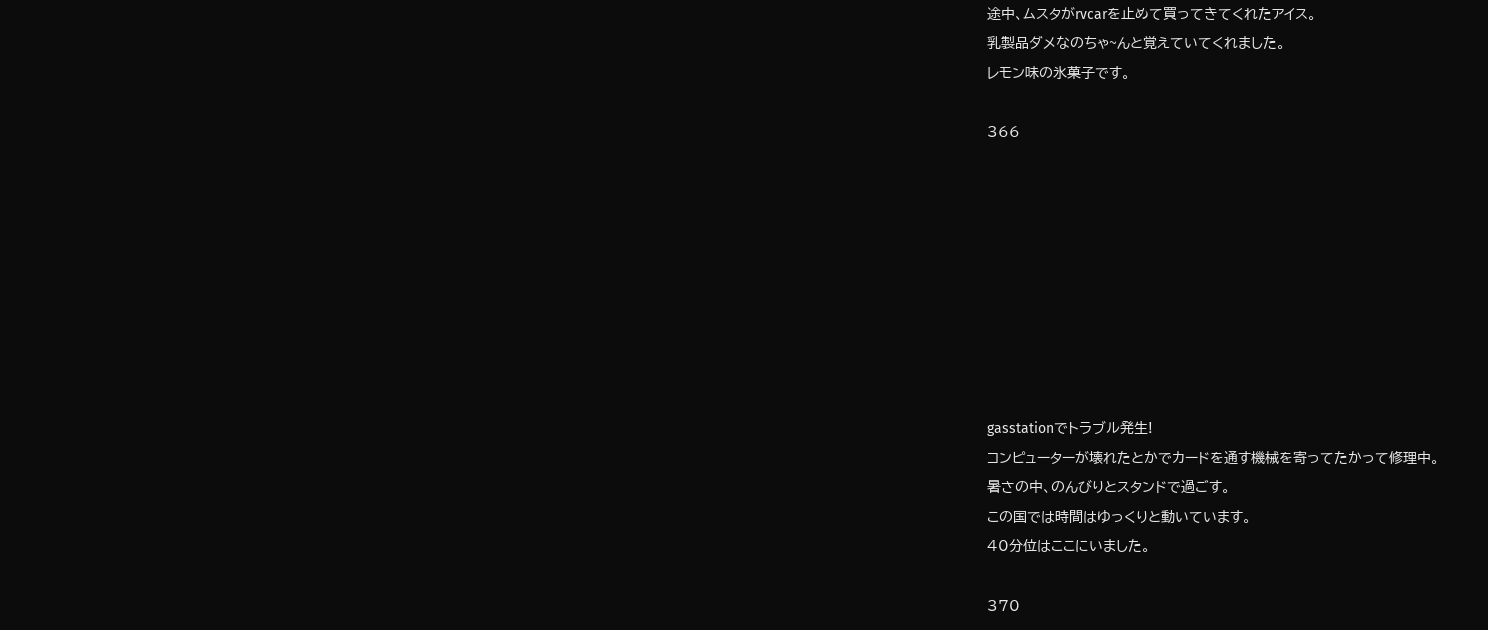途中、ムスタがrvcarを止めて買ってきてくれたアイス。
乳製品ダメなのちゃ~んと覚えていてくれました。
レモン味の氷菓子です。

366









gasstationでトラブル発生!
コンピューターが壊れたとかでカードを通す機械を寄ってたかって修理中。
暑さの中、のんびりとスタンドで過ごす。
この国では時間はゆっくりと動いています。
40分位はここにいました。

370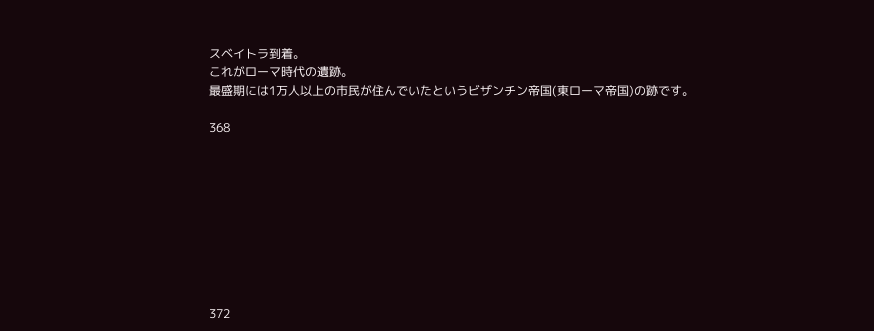スベイトラ到着。
これがローマ時代の遺跡。
最盛期には1万人以上の市民が住んでいたというビザンチン帝国(東ローマ帝国)の跡です。

368









372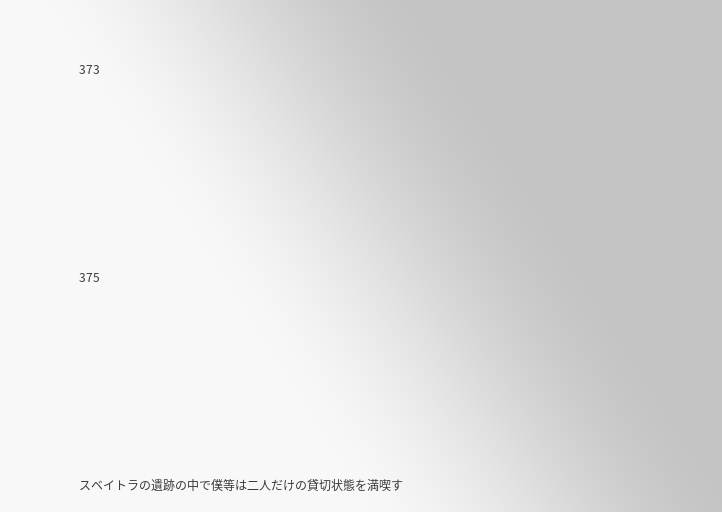373









375









スベイトラの遺跡の中で僕等は二人だけの貸切状態を満喫す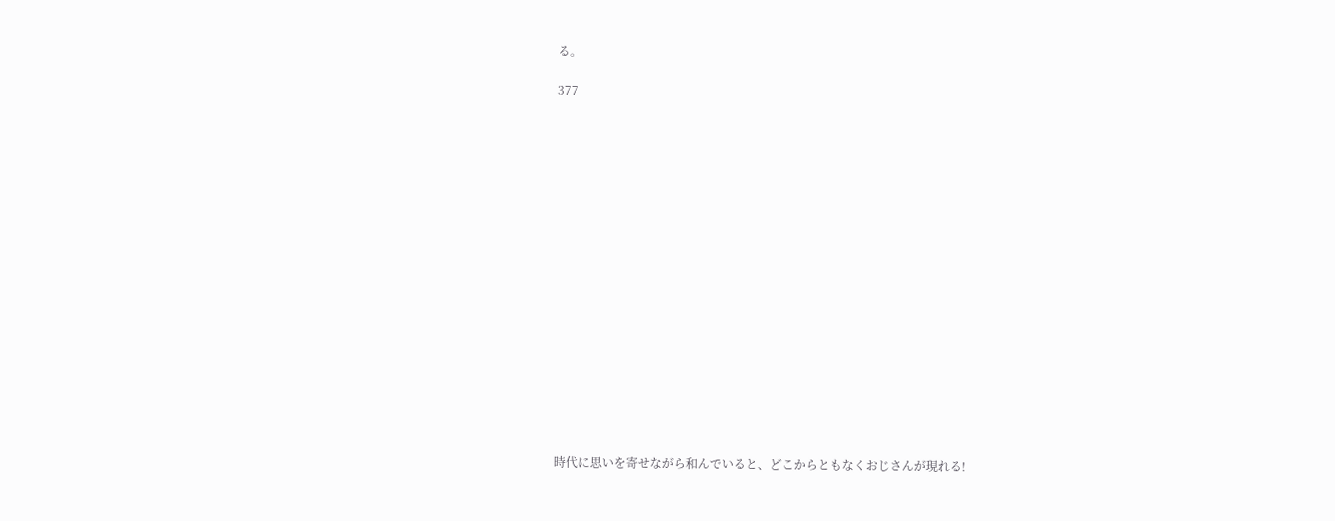る。

377


















時代に思いを寄せながら和んでいると、どこからともなくおじさんが現れる!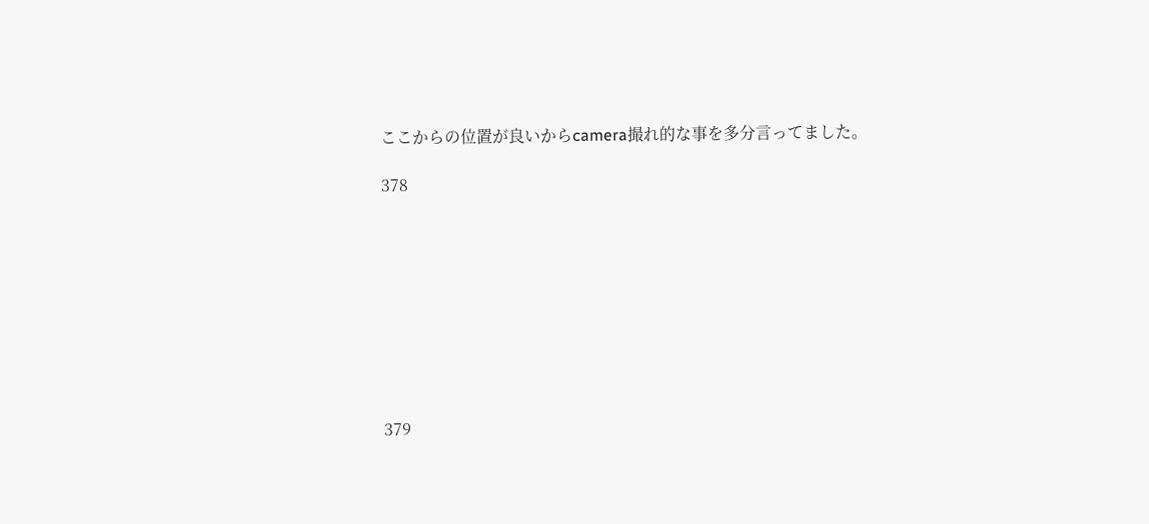ここからの位置が良いからcamera撮れ的な事を多分言ってました。

378









379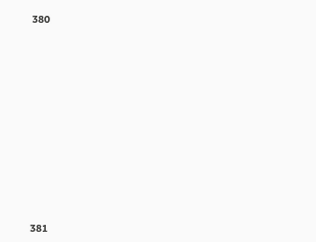380


















381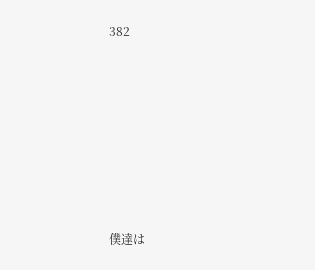382









僕達は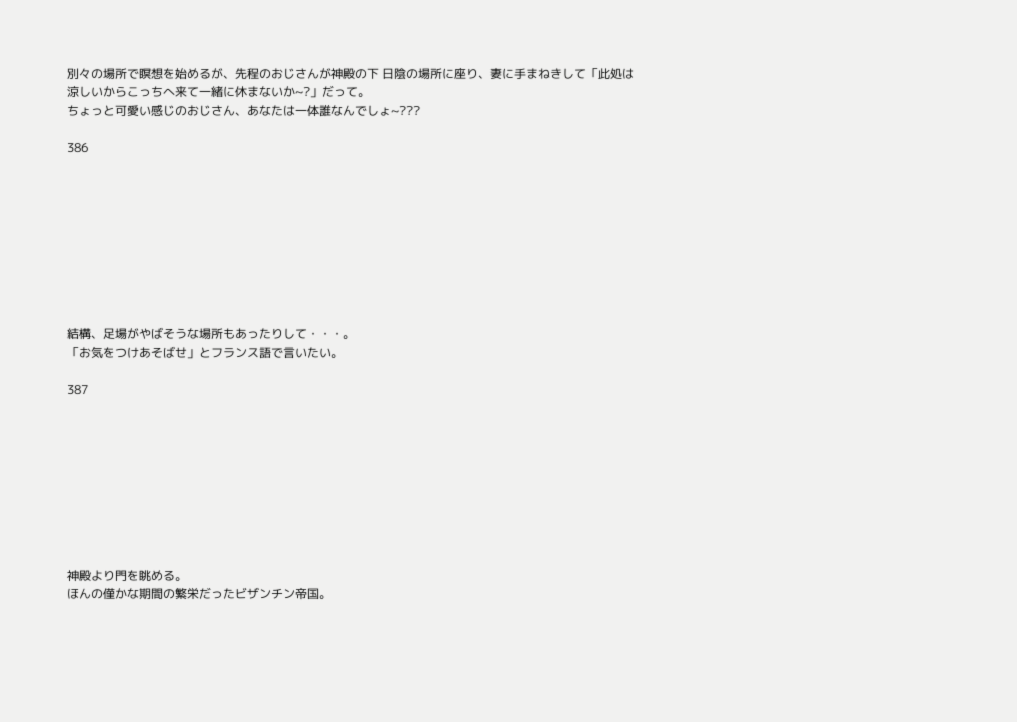別々の場所で瞑想を始めるが、先程のおじさんが神殿の下 日陰の場所に座り、妻に手まねきして「此処は涼しいからこっちへ来て一緒に休まないか~?」だって。
ちょっと可愛い感じのおじさん、あなたは一体誰なんでしょ~???

386









結構、足場がやばそうな場所もあったりして・・・。
「お気をつけあそばせ」とフランス語で言いたい。

387









神殿より門を眺める。
ほんの僅かな期間の繁栄だったビザンチン帝国。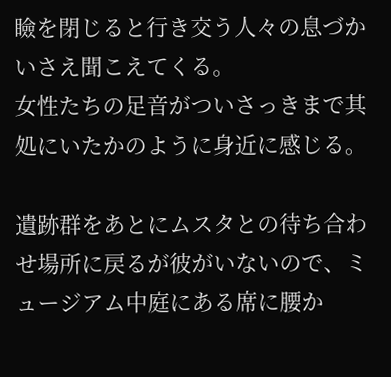瞼を閉じると行き交う人々の息づかいさえ聞こえてくる。
女性たちの足音がついさっきまで其処にいたかのように身近に感じる。

遺跡群をあとにムスタとの待ち合わせ場所に戻るが彼がいないので、ミュージアム中庭にある席に腰か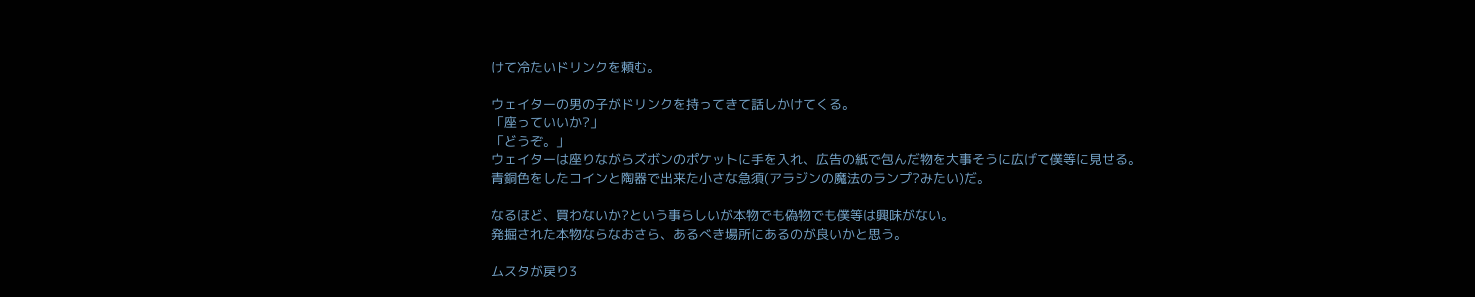けて冷たいドリンクを頼む。

ウェイターの男の子がドリンクを持ってきて話しかけてくる。
「座っていいか?」
「どうぞ。」
ウェイターは座りながらズボンのポケットに手を入れ、広告の紙で包んだ物を大事そうに広げて僕等に見せる。
青銅色をしたコインと陶器で出来た小さな急須(アラジンの魔法のランプ?みたい)だ。

なるほど、買わないか?という事らしいが本物でも偽物でも僕等は興味がない。
発掘された本物ならなおさら、あるべき場所にあるのが良いかと思う。

ムスタが戻り3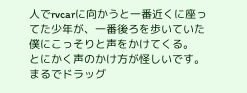人でrvcarに向かうと一番近くに座ってた少年が、一番後ろを歩いていた僕にこっそりと声をかけてくる。
とにかく声のかけ方が怪しいです。
まるでドラッグ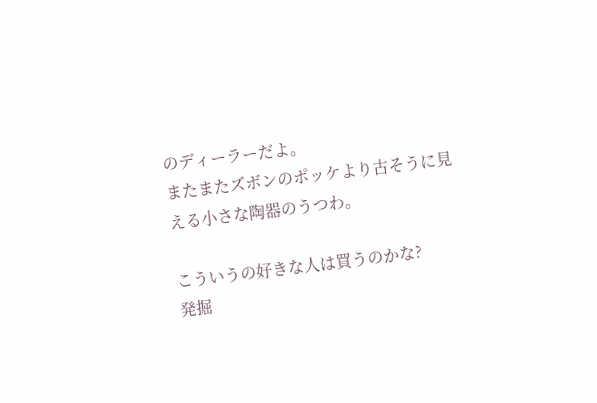のディーラーだよ。
またまたズボンのポッケより古そうに見える小さな陶器のうつわ。

こういうの好きな人は買うのかな?
発掘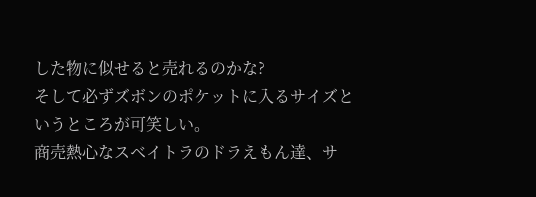した物に似せると売れるのかな?
そして必ずズボンのポケットに入るサイズというところが可笑しい。
商売熱心なスベイトラのドラえもん達、サ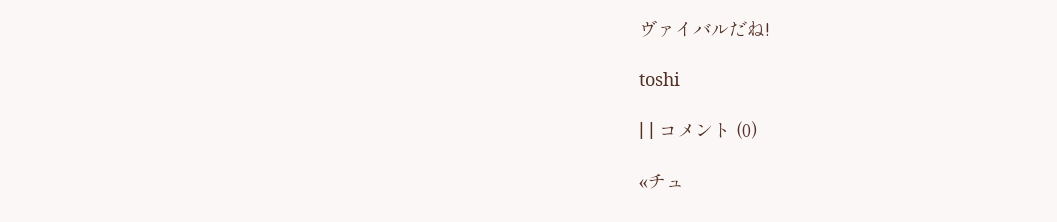ヴァイバルだね!

toshi

| | コメント (0)

«チュ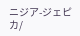ニジア-ジェピカ/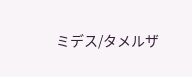ミデス/タメルザ